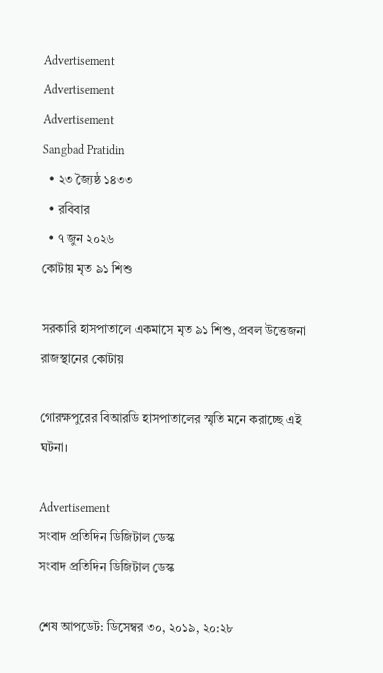Advertisement
Advertisement
Advertisement
Sangbad Pratidin
  • ২৩ জ্যৈষ্ঠ ১৪৩৩
  • রবিবার
  • ৭ জুন ২০২৬
কোটায় মৃত ৯১ শিশু

সরকারি হাসপাতালে একমাসে মৃত ৯১ শিশু, প্রবল উত্তেজনা রাজস্থানের কোটায়

গোরক্ষপুরের বিআরডি হাসপাতালের স্মৃতি মনে করাচ্ছে এই ঘটনা।

Advertisement
সংবাদ প্রতিদিন ডিজিটাল ডেস্ক
সংবাদ প্রতিদিন ডিজিটাল ডেস্ক

শেষ আপডেট: ডিসেম্বর ৩০, ২০১৯, ২০:২৮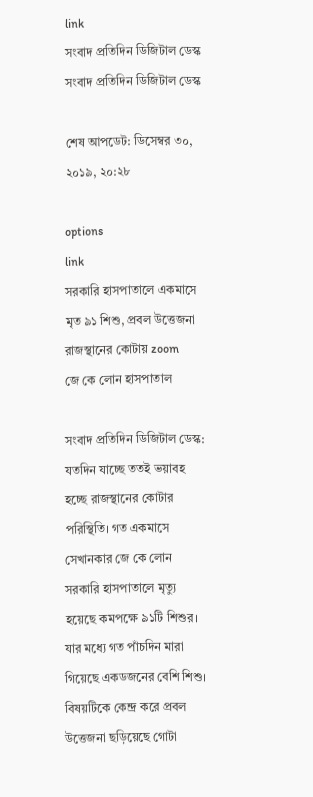link
সংবাদ প্রতিদিন ডিজিটাল ডেস্ক
সংবাদ প্রতিদিন ডিজিটাল ডেস্ক

শেষ আপডেট: ডিসেম্বর ৩০, ২০১৯, ২০:২৮

options
link
সরকারি হাসপাতালে একমাসে মৃত ৯১ শিশু, প্রবল উত্তেজনা রাজস্থানের কোটায় zoom
জে কে লোন হাসপাতাল

সংবাদ প্রতিদিন ডিজিটাল ডেস্ক: যতদিন যাচ্ছে ততই ভয়াবহ হচ্ছে রাজস্থানের কোটার পরিস্থিতি। গত একমাসে সেখানকার জে কে লোন সরকারি হাসপাতালে মৃত্যু হয়েছে কমপক্ষে ৯১টি শিশুর। যার মধ্যে গত পাঁচদিন মারা গিয়েছে একডজনের বেশি শিশু। বিষয়টিকে কেন্দ্র করে প্রবল উত্তেজনা ছড়িয়েছে গোটা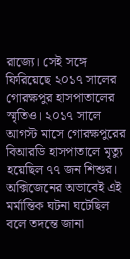রাজ্যে। সেই সঙ্গে ফিরিয়েছে ২০১৭ সালের গোরক্ষপুর হাসপাতালের স্মৃতিও। ২০১৭ সালে আগস্ট মাসে গোরক্ষপুরের বিআরডি হাসপাতালে মৃত্যু হয়েছিল ৭৭ জন শিশুর। অক্সিজেনের অভাবেই এই মর্মান্তিক ঘটনা ঘটেছিল বলে তদন্তে জানা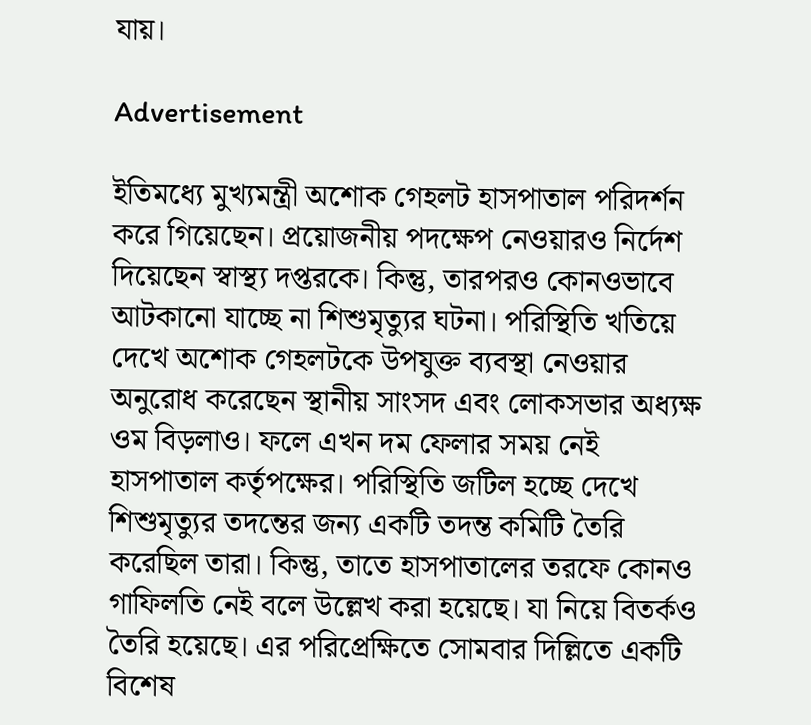যায়।

Advertisement

ইতিমধ্যে মুখ্যমন্ত্রী অশোক গেহলট হাসপাতাল পরিদর্শন করে গিয়েছেন। প্রয়োজনীয় পদক্ষেপ নেওয়ারও নির্দেশ দিয়েছেন স্বাস্থ্য দপ্তরকে। কিন্তু, তারপরও কোনওভাবে আটকানো যাচ্ছে না শিশুমৃত্যুর ঘটনা। পরিস্থিতি খতিয়ে দেখে অশোক গেহলটকে উপযুক্ত ব্যবস্থা নেওয়ার অনুরোধ করেছেন স্থানীয় সাংসদ এবং লোকসভার অধ্যক্ষ ওম বিড়লাও। ফলে এখন দম ফেলার সময় নেই হাসপাতাল কর্তৃপক্ষের। পরিস্থিতি জটিল হচ্ছে দেখে শিশুমৃত্যুর তদন্তের জন্য একটি তদন্ত কমিটি তৈরি করেছিল তারা। কিন্তু, তাতে হাসপাতালের তরফে কোনও গাফিলতি নেই বলে উল্লেখ করা হয়েছে। যা নিয়ে বিতর্কও তৈরি হয়েছে। এর পরিপ্রেক্ষিতে সোমবার দিল্লিতে একটি বিশেষ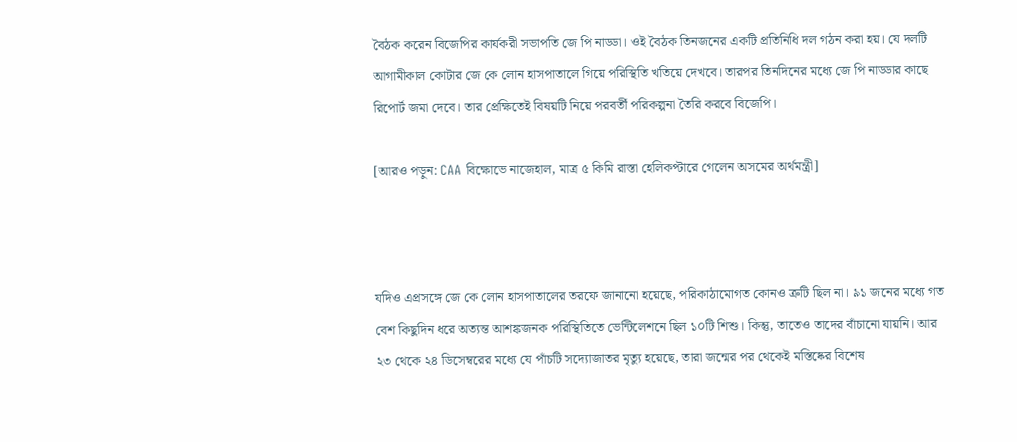বৈঠক করেন বিজেপির কার্যকরী সভাপতি জে পি নাড্ডা। ওই বৈঠক তিনজনের একটি প্রতিনিধি দল গঠন করা হয়। যে দলটি আগামীকাল কোটার জে কে লোন হাসপাতালে গিয়ে পরিস্থিতি খতিয়ে দেখবে। তারপর তিনদিনের মধ্যে জে পি নাড্ডার কাছে রিপোর্ট জমা দেবে। তার প্রেক্ষিতেই বিষয়টি নিয়ে পরবর্তী পরিকল্পনা তৈরি করবে বিজেপি।

[আরও পড়ুন: CAA বিক্ষোভে নাজেহাল, মাত্র ৫ কিমি রাস্তা হেলিকপ্টারে গেলেন অসমের অর্থমন্ত্রী]



যদিও এপ্রসঙ্গে জে কে লোন হাসপাতালের তরফে জানানো হয়েছে, পরিকাঠামোগত কোনও ত্রুটি ছিল না। ৯১ জনের মধ্যে গত বেশ কিছুদিন ধরে অত্যন্ত আশঙ্কজনক পরিস্থিতিতে ভেন্টিলেশনে ছিল ১০টি শিশু। কিন্তু, তাতেও তাদের বাঁচানো যায়নি। আর ২৩ থেকে ২৪ ডিসেম্বরের মধ্যে যে পাঁচটি সদ্যোজাতর মৃত্যু হয়েছে, তারা জন্মের পর থেকেই মস্তিষ্কের বিশেষ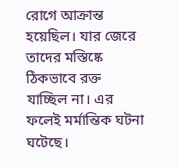রোগে আক্রান্ত হয়েছিল। যার জেরে তাদের মস্তিষ্কে ঠিকভাবে রক্ত যাচ্ছিল না। এর ফলেই মর্মান্তিক ঘটনা  ঘটেছে।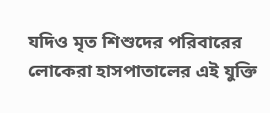যদিও মৃত শিশুদের পরিবারের লোকেরা হাসপাতালের এই যুক্তি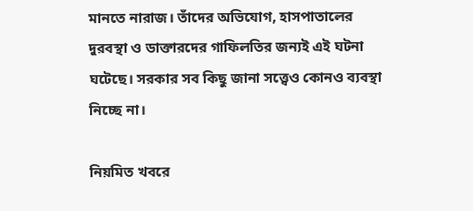মানতে নারাজ। তাঁদের অভিযোগ, হাসপাতালের দুরবস্থা ও ডাক্তারদের গাফিলতির জন্যই এই ঘটনা ঘটেছে। সরকার সব কিছু জানা সত্ত্বেও কোনও ব্যবস্থা নিচ্ছে না।

নিয়মিত খবরে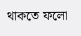থাকতে ফলো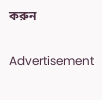করুন

Advertisement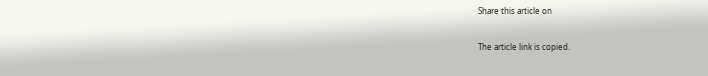Share this article on

The article link is copied.